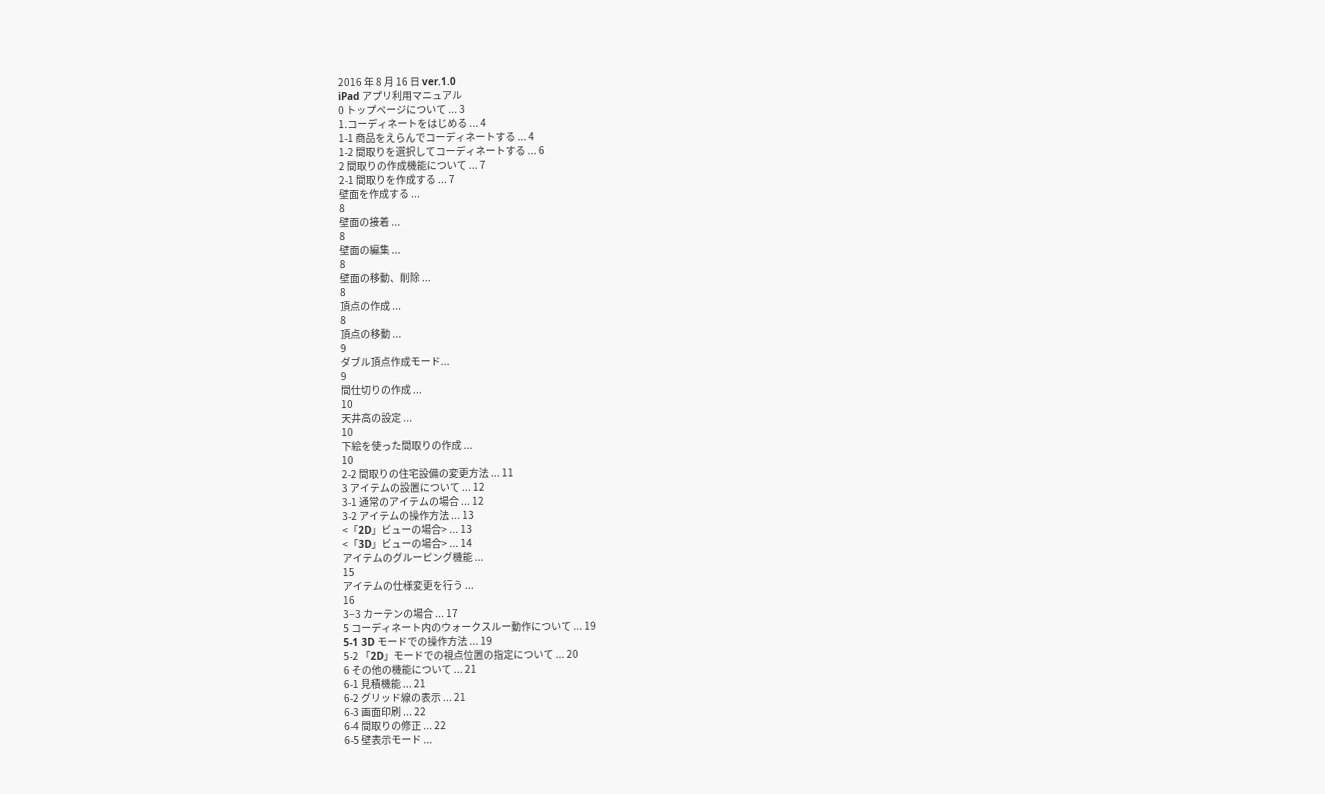2016 年 8 月 16 日 ver.1.0
iPad アプリ利用マニュアル
0 トップページについて ... 3
1.コーディネートをはじめる ... 4
1-1 商品をえらんでコーディネートする ... 4
1-2 間取りを選択してコーディネートする ... 6
2 間取りの作成機能について ... 7
2-1 間取りを作成する ... 7
壁面を作成する ...
8
壁面の接着 ...
8
壁面の編集 ...
8
壁面の移動、削除 ...
8
頂点の作成 ...
8
頂点の移動 ...
9
ダブル頂点作成モード...
9
間仕切りの作成 ...
10
天井高の設定 ...
10
下絵を使った間取りの作成 ...
10
2-2 間取りの住宅設備の変更方法 ... 11
3 アイテムの設置について ... 12
3-1 通常のアイテムの場合 ... 12
3-2 アイテムの操作方法 ... 13
<「2D」ビューの場合> ... 13
<「3D」ビューの場合> ... 14
アイテムのグルーピング機能 ...
15
アイテムの仕様変更を行う ...
16
3−3 カーテンの場合 ... 17
5 コーディネート内のウォークスルー動作について ... 19
5-1 3D モードでの操作方法 ... 19
5-2 「2D」モードでの視点位置の指定について ... 20
6 その他の機能について ... 21
6-1 見積機能 ... 21
6-2 グリッド線の表示 ... 21
6-3 画面印刷 ... 22
6-4 間取りの修正 ... 22
6-5 壁表示モード ...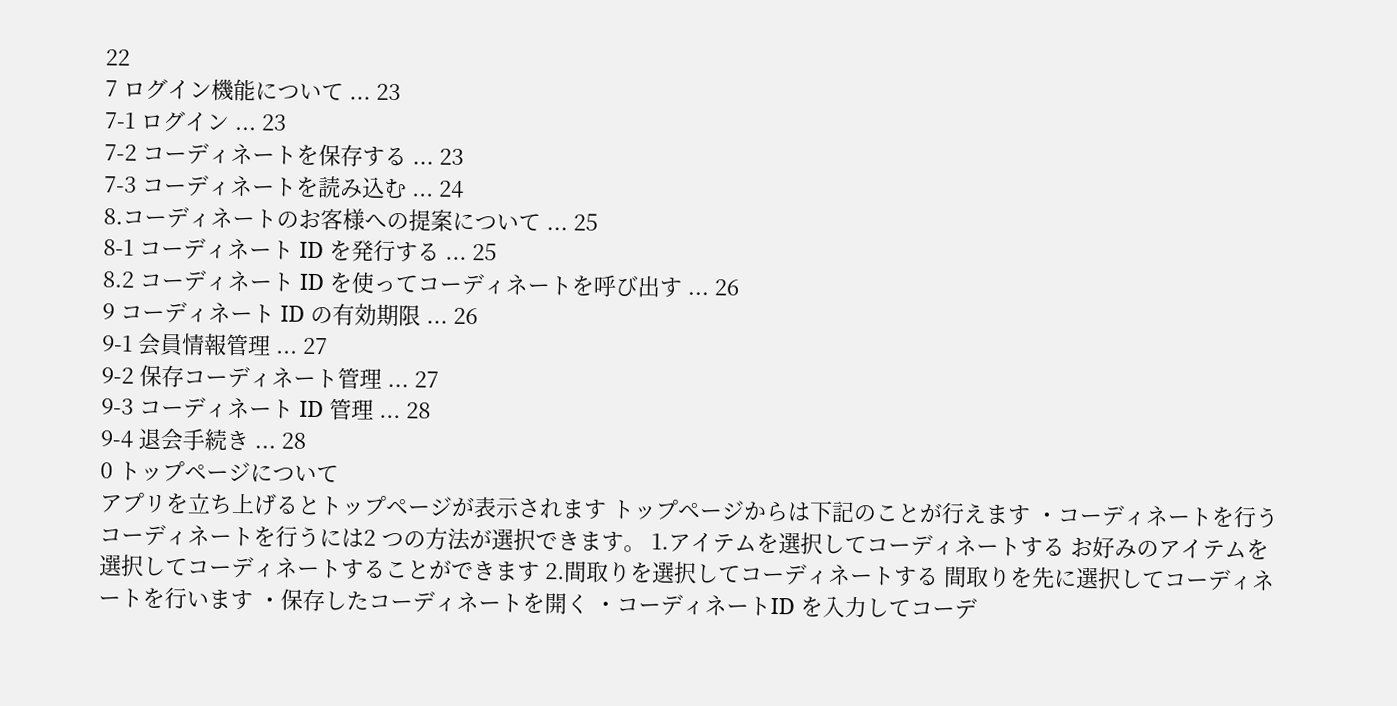22
7 ログイン機能について ... 23
7-1 ログイン ... 23
7-2 コーディネートを保存する ... 23
7-3 コーディネートを読み込む ... 24
8.コーディネートのお客様への提案について ... 25
8-1 コーディネート ID を発行する ... 25
8.2 コーディネート ID を使ってコーディネートを呼び出す ... 26
9 コーディネート ID の有効期限 ... 26
9-1 会員情報管理 ... 27
9-2 保存コーディネート管理 ... 27
9-3 コーディネート ID 管理 ... 28
9-4 退会手続き ... 28
0 トップページについて
アプリを立ち上げるとトップページが表示されます トップページからは下記のことが行えます ・コーディネートを行う コーディネートを行うには2 つの方法が選択できます。 1.アイテムを選択してコーディネートする お好みのアイテムを選択してコーディネートすることができます 2.間取りを選択してコーディネートする 間取りを先に選択してコーディネートを行います ・保存したコーディネートを開く ・コーディネートID を入力してコーデ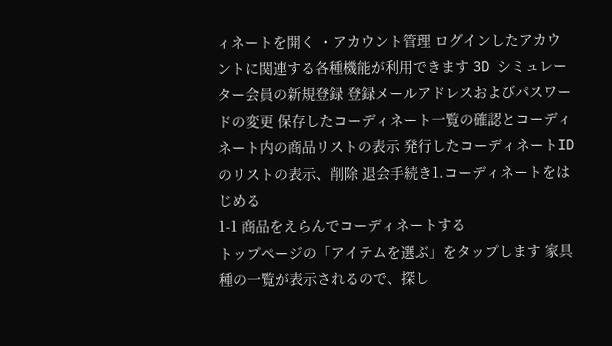ィネートを開く ・アカウント管理 ログインしたアカウントに関連する各種機能が利用できます 3D シミュレーター会員の新規登録 登録メールアドレスおよびパスワードの変更 保存したコーディネート一覧の確認とコーディネート内の商品リストの表示 発行したコーディネートID のリストの表示、削除 退会手続き1.コーディネートをはじめる
1-1 商品をえらんでコーディネートする
トップページの「アイテムを選ぶ」をタップします 家具種の一覧が表示されるので、探し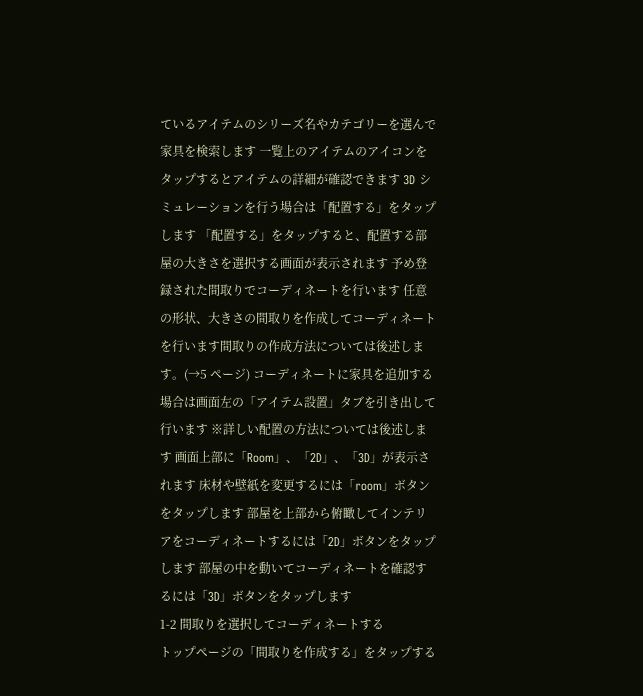ているアイテムのシリーズ名やカテゴリーを選んで家具を検索します 一覧上のアイテムのアイコンをタップするとアイテムの詳細が確認できます 3D シミュレーションを行う場合は「配置する」をタップします 「配置する」をタップすると、配置する部屋の大きさを選択する画面が表示されます 予め登録された間取りでコーディネートを行います 任意の形状、大きさの間取りを作成してコーディネートを行います間取りの作成方法については後述します。(→5 ページ) コーディネートに家具を追加する場合は画面左の「アイテム設置」タブを引き出して行います ※詳しい配置の方法については後述します 画面上部に「Room」、「2D」、「3D」が表示されます 床材や壁紙を変更するには「room」ボタンをタップします 部屋を上部から俯瞰してインテリアをコーディネートするには「2D」ボタンをタップします 部屋の中を動いてコーディネートを確認するには「3D」ボタンをタップします
1-2 間取りを選択してコーディネートする
トップページの「間取りを作成する」をタップする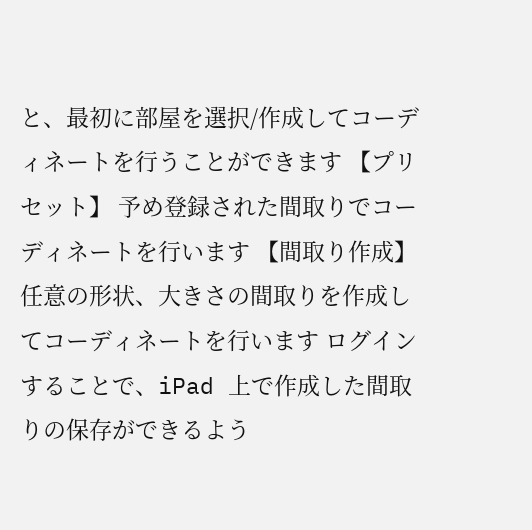と、最初に部屋を選択/作成してコーディネートを行うことができます 【プリセット】 予め登録された間取りでコーディネートを行います 【間取り作成】 任意の形状、大きさの間取りを作成してコーディネートを行います ログインすることで、iPad 上で作成した間取りの保存ができるよう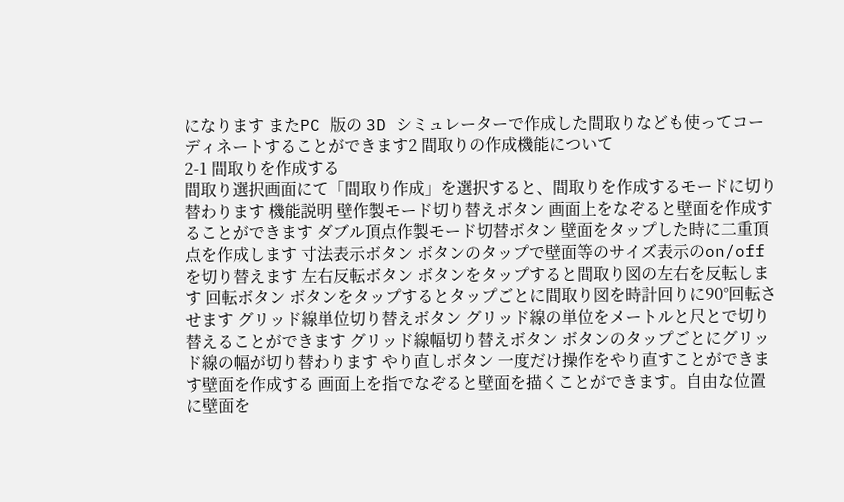になります またPC 版の 3D シミュレーターで作成した間取りなども使ってコーディネートすることができます2 間取りの作成機能について
2-1 間取りを作成する
間取り選択画面にて「間取り作成」を選択すると、間取りを作成するモードに切り替わります 機能説明 壁作製モード切り替えボタン 画面上をなぞると壁面を作成することができます ダブル頂点作製モード切替ボタン 壁面をタップした時に二重頂点を作成します 寸法表示ボタン ボタンのタップで壁面等のサイズ表示のon/off を切り替えます 左右反転ボタン ボタンをタップすると間取り図の左右を反転します 回転ボタン ボタンをタップするとタップごとに間取り図を時計回りに90°回転させます グリッド線単位切り替えボタン グリッド線の単位をメートルと尺とで切り替えることができます グリッド線幅切り替えボタン ボタンのタップごとにグリッド線の幅が切り替わります やり直しボタン 一度だけ操作をやり直すことができます壁面を作成する 画面上を指でなぞると壁面を描くことができます。自由な位置に壁面を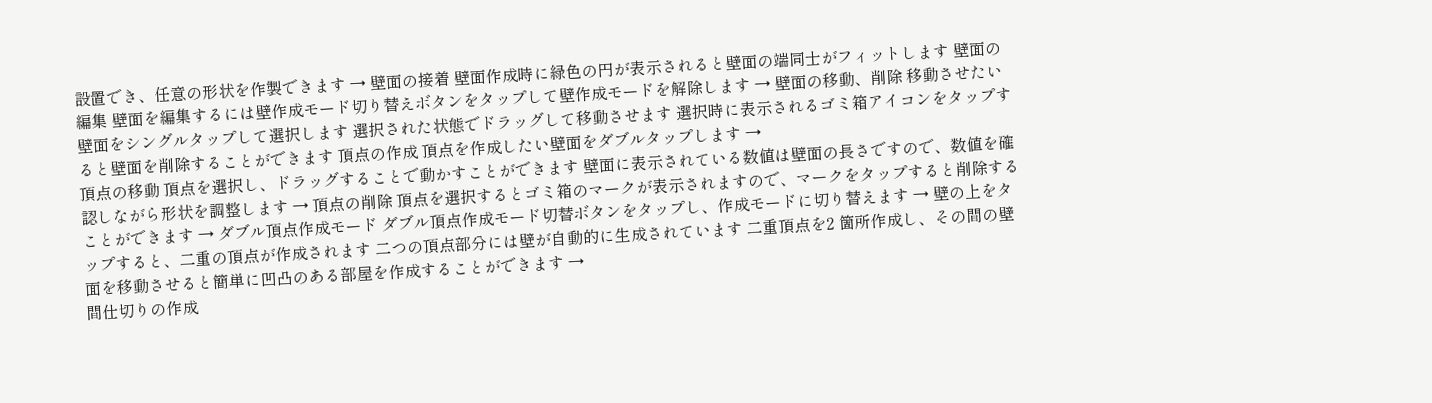設置でき、任意の形状を作製できます → 壁面の接着 壁面作成時に緑色の円が表示されると壁面の端同士がフィットします 壁面の編集 壁面を編集するには壁作成モード切り替えボタンをタップして壁作成モードを解除します → 壁面の移動、削除 移動させたい壁面をシングルタップして選択します 選択された状態でドラッグして移動させます 選択時に表示されるゴミ箱アイコンをタップすると壁面を削除することができます 頂点の作成 頂点を作成したい壁面をダブルタップします →
頂点の移動 頂点を選択し、ドラッグすることで動かすことができます 壁面に表示されている数値は壁面の長さですので、数値を確認しながら形状を調整します → 頂点の削除 頂点を選択するとゴミ箱のマークが表示されますので、マークをタップすると削除することができます → ダブル頂点作成モード ダブル頂点作成モード切替ボタンをタップし、作成モードに切り替えます → 壁の上をタップすると、二重の頂点が作成されます 二つの頂点部分には壁が自動的に生成されています 二重頂点を2 箇所作成し、その間の壁面を移動させると簡単に凹凸のある部屋を作成することができます →
間仕切りの作成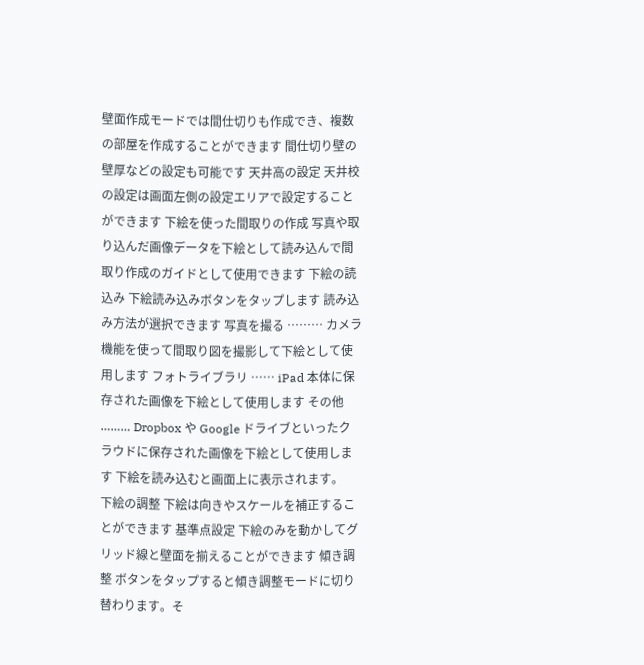壁面作成モードでは間仕切りも作成でき、複数の部屋を作成することができます 間仕切り壁の壁厚などの設定も可能です 天井高の設定 天井校の設定は画面左側の設定エリアで設定することができます 下絵を使った間取りの作成 写真や取り込んだ画像データを下絵として読み込んで間取り作成のガイドとして使用できます 下絵の読込み 下絵読み込みボタンをタップします 読み込み方法が選択できます 写真を撮る ……… カメラ機能を使って間取り図を撮影して下絵として使用します フォトライブラリ …… iPad 本体に保存された画像を下絵として使用します その他 ……… Dropbox や Google ドライブといったクラウドに保存された画像を下絵として使用します 下絵を読み込むと画面上に表示されます。
下絵の調整 下絵は向きやスケールを補正することができます 基準点設定 下絵のみを動かしてグリッド線と壁面を揃えることができます 傾き調整 ボタンをタップすると傾き調整モードに切り替わります。そ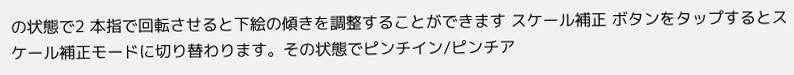の状態で2 本指で回転させると下絵の傾きを調整することができます スケール補正 ボタンをタップするとスケール補正モードに切り替わります。その状態でピンチイン/ピンチア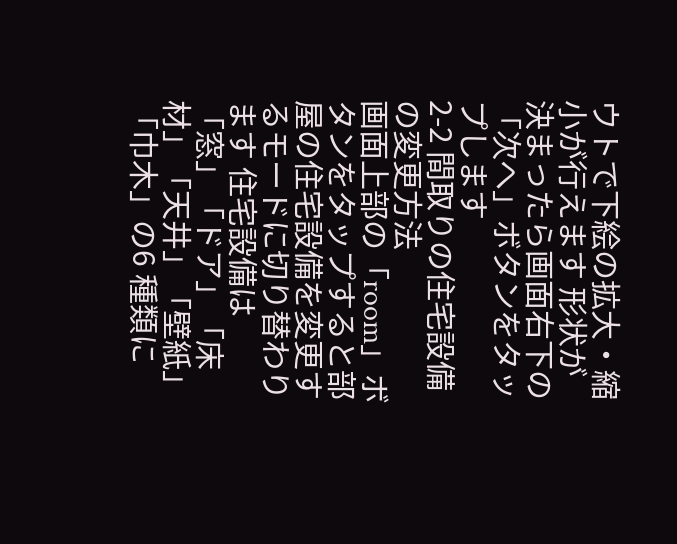ウトで下絵の拡大・縮小が行えます 形状が決まったら画面右下の「次へ」ボタンをタップします
2-2 間取りの住宅設備の変更方法
画面上部の「room」ボタンをタップすると部屋の住宅設備を変更するモードに切り替わります 住宅設備は「窓」「ドア」「床材」「天井」「壁紙」「巾木」の6 種類に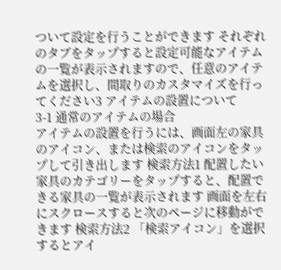ついて設定を行うことができます それぞれのタブをタップすると設定可能なアイテムの一覧が表示されますので、任意のアイテムを選択し、間取りのカスタマイズを行ってください3 アイテムの設置について
3-1 通常のアイテムの場合
アイテムの設置を行うには、画面左の家具のアイコン、または検索のアイコンをタップして引き出します 検索方法1 配置したい家具のカテゴリーをタップすると、配置できる家具の一覧が表示されます 画面を左右にスクロースすると次のページに移動ができます 検索方法2 「検索アイコン」を選択するとアイ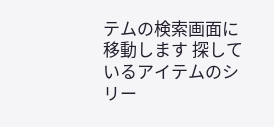テムの検索画面に移動します 探しているアイテムのシリー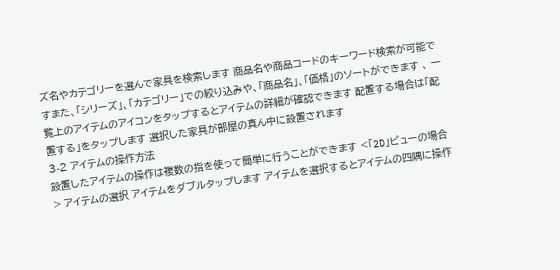ズ名やカテゴリーを選んで家具を検索します 商品名や商品コードのキーワード検索が可能ですまた、「シリーズ」、「カテゴリー」での絞り込みや、「商品名」、「価格」のソートができます 、 一覧上のアイテムのアイコンをタップするとアイテムの詳細が確認できます 配置する場合は「配置する」をタップします 選択した家具が部屋の真ん中に設置されます
3-2 アイテムの操作方法
設置したアイテムの操作は複数の指を使って簡単に行うことができます <「2D」ビューの場合> アイテムの選択 アイテムをダブルタップします アイテムを選択するとアイテムの四隅に操作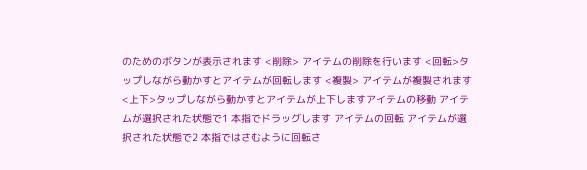のためのボタンが表示されます <削除> アイテムの削除を行います <回転>タップしながら動かすとアイテムが回転します <複製> アイテムが複製されます <上下>タップしながら動かすとアイテムが上下しますアイテムの移動 アイテムが選択された状態で1 本指でドラッグします アイテムの回転 アイテムが選択された状態で2 本指ではさむように回転さ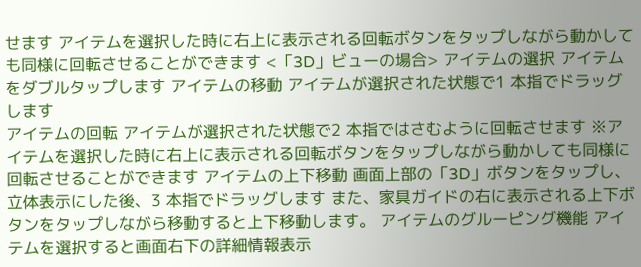せます アイテムを選択した時に右上に表示される回転ボタンをタップしながら動かしても同様に回転させることができます <「3D」ビューの場合> アイテムの選択 アイテムをダブルタップします アイテムの移動 アイテムが選択された状態で1 本指でドラッグします
アイテムの回転 アイテムが選択された状態で2 本指ではさむように回転させます ※アイテムを選択した時に右上に表示される回転ボタンをタップしながら動かしても同様に回転させることができます アイテムの上下移動 画面上部の「3D」ボタンをタップし、立体表示にした後、3 本指でドラッグします また、家具ガイドの右に表示される上下ボタンをタップしながら移動すると上下移動します。 アイテムのグルーピング機能 アイテムを選択すると画面右下の詳細情報表示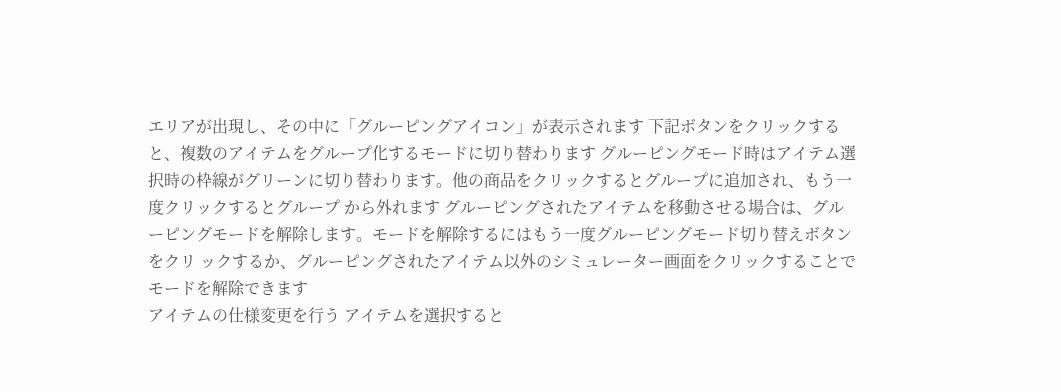エリアが出現し、その中に「グルーピングアイコン」が表示されます 下記ボタンをクリックすると、複数のアイテムをグループ化するモードに切り替わります グルーピングモード時はアイテム選択時の枠線がグリーンに切り替わります。他の商品をクリックするとグループに追加され、もう一度クリックするとグループ から外れます グルーピングされたアイテムを移動させる場合は、グルーピングモードを解除します。モードを解除するにはもう一度グルーピングモード切り替えボタンをクリ ックするか、グルーピングされたアイテム以外のシミュレーター画面をクリックすることでモードを解除できます
アイテムの仕様変更を行う アイテムを選択すると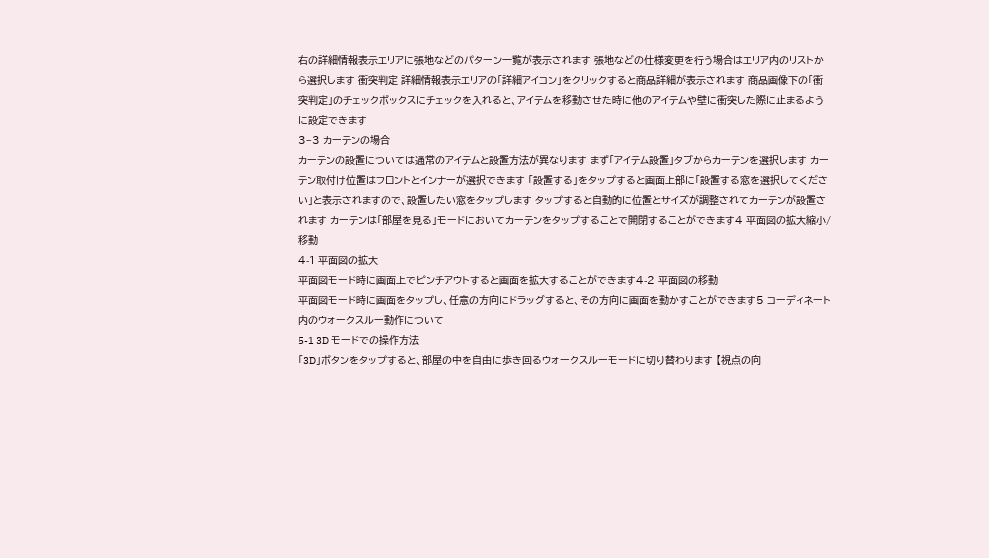右の詳細情報表示エリアに張地などのパターン一覧が表示されます 張地などの仕様変更を行う場合はエリア内のリストから選択します 衝突判定 詳細情報表示エリアの「詳細アイコン」をクリックすると商品詳細が表示されます 商品画像下の「衝突判定」のチェックボックスにチェックを入れると、アイテムを移動させた時に他のアイテムや壁に衝突した際に止まるように設定できます
3−3 カーテンの場合
カーテンの設置については通常のアイテムと設置方法が異なります まず「アイテム設置」タブからカーテンを選択します カーテン取付け位置はフロントとインナーが選択できます 「設置する」をタップすると画面上部に「設置する窓を選択してください」と表示されますので、設置したい窓をタップします タップすると自動的に位置とサイズが調整されてカーテンが設置されます カーテンは「部屋を見る」モードにおいてカーテンをタップすることで開閉することができます4 平面図の拡大縮小/移動
4-1 平面図の拡大
平面図モード時に画面上でピンチアウトすると画面を拡大することができます4-2 平面図の移動
平面図モード時に画面をタップし、任意の方向にドラッグすると、その方向に画面を動かすことができます5 コーディネート内のウォークスルー動作について
5-1 3D モードでの操作方法
「3D」ボタンをタップすると、部屋の中を自由に歩き回るウォークスルーモードに切り替わります 【視点の向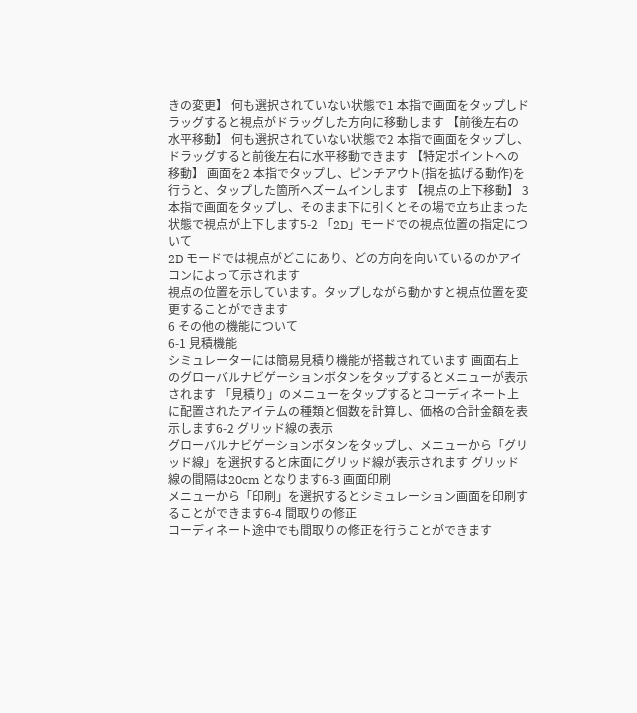きの変更】 何も選択されていない状態で1 本指で画面をタップしドラッグすると視点がドラッグした方向に移動します 【前後左右の水平移動】 何も選択されていない状態で2 本指で画面をタップし、ドラッグすると前後左右に水平移動できます 【特定ポイントへの移動】 画面を2 本指でタップし、ピンチアウト(指を拡げる動作)を行うと、タップした箇所へズームインします 【視点の上下移動】 3 本指で画面をタップし、そのまま下に引くとその場で立ち止まった状態で視点が上下します5-2 「2D」モードでの視点位置の指定について
2D モードでは視点がどこにあり、どの方向を向いているのかアイコンによって示されます
視点の位置を示しています。タップしながら動かすと視点位置を変更することができます
6 その他の機能について
6-1 見積機能
シミュレーターには簡易見積り機能が搭載されています 画面右上のグローバルナビゲーションボタンをタップするとメニューが表示されます 「見積り」のメニューをタップするとコーディネート上に配置されたアイテムの種類と個数を計算し、価格の合計金額を表示します6-2 グリッド線の表示
グローバルナビゲーションボタンをタップし、メニューから「グリッド線」を選択すると床面にグリッド線が表示されます グリッド線の間隔は20cm となります6-3 画面印刷
メニューから「印刷」を選択するとシミュレーション画面を印刷することができます6-4 間取りの修正
コーディネート途中でも間取りの修正を行うことができます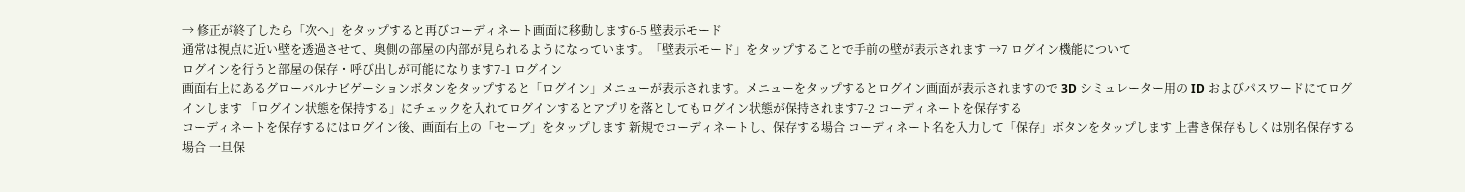→ 修正が終了したら「次へ」をタップすると再びコーディネート画面に移動します6-5 壁表示モード
通常は視点に近い壁を透過させて、奥側の部屋の内部が見られるようになっています。「壁表示モード」をタップすることで手前の壁が表示されます →7 ログイン機能について
ログインを行うと部屋の保存・呼び出しが可能になります7-1 ログイン
画面右上にあるグローバルナビゲーションボタンをタップすると「ログイン」メニューが表示されます。メニューをタップするとログイン画面が表示されますので 3D シミュレーター用の ID およびパスワードにてログインします 「ログイン状態を保持する」にチェックを入れてログインするとアプリを落としてもログイン状態が保持されます7-2 コーディネートを保存する
コーディネートを保存するにはログイン後、画面右上の「セーブ」をタップします 新規でコーディネートし、保存する場合 コーディネート名を入力して「保存」ボタンをタップします 上書き保存もしくは別名保存する場合 一旦保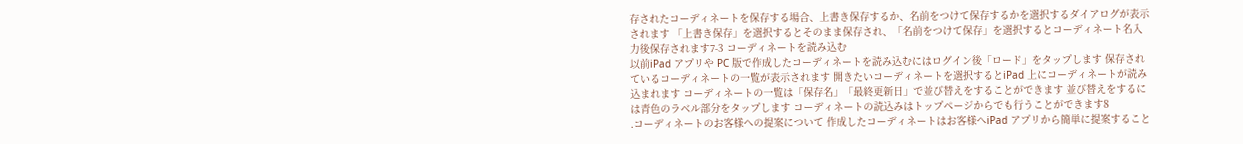存されたコーディネートを保存する場合、上書き保存するか、名前をつけて保存するかを選択するダイアログが表示されます 「上書き保存」を選択するとそのまま保存され、「名前をつけて保存」を選択するとコーディネート名入力後保存されます7-3 コーディネートを読み込む
以前iPad アプリや PC 版で作成したコーディネートを読み込むにはログイン後「ロード」をタップします 保存されているコーディネートの一覧が表示されます 開きたいコーディネートを選択するとiPad 上にコーディネートが読み込まれます コーディネートの一覧は「保存名」「最終更新日」で並び替えをすることができます 並び替えをするには青色のラベル部分をタップします コーディネートの読込みはトップページからでも行うことができます8
.コーディネートのお客様への提案について 作成したコーディネートはお客様へiPad アプリから簡単に提案すること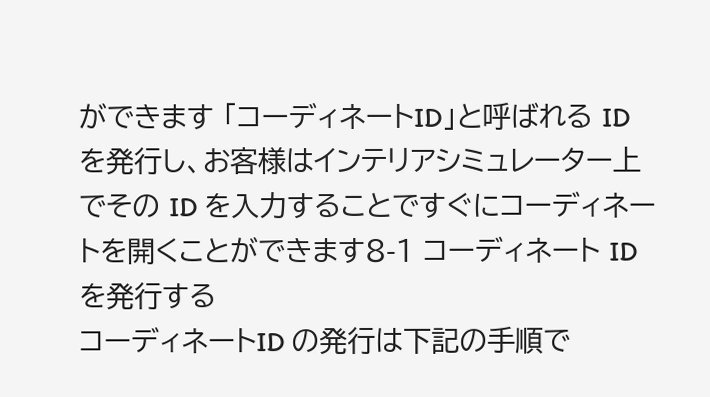ができます 「コーディネートID」と呼ばれる ID を発行し、お客様はインテリアシミュレーター上でその ID を入力することですぐにコーディネートを開くことができます8-1 コーディネート ID を発行する
コーディネートID の発行は下記の手順で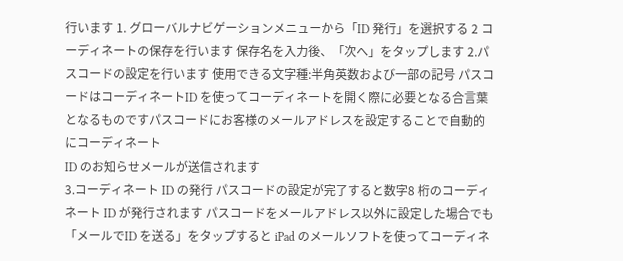行います 1. グローバルナビゲーションメニューから「ID 発行」を選択する 2 コーディネートの保存を行います 保存名を入力後、「次へ」をタップします 2.パスコードの設定を行います 使用できる文字種:半角英数および一部の記号 パスコードはコーディネートID を使ってコーディネートを開く際に必要となる合言葉となるものですパスコードにお客様のメールアドレスを設定することで自動的にコーディネート
ID のお知らせメールが送信されます
3.コーディネート ID の発行 パスコードの設定が完了すると数字8 桁のコーディネート ID が発行されます パスコードをメールアドレス以外に設定した場合でも「メールでID を送る」をタップすると iPad のメールソフトを使ってコーディネ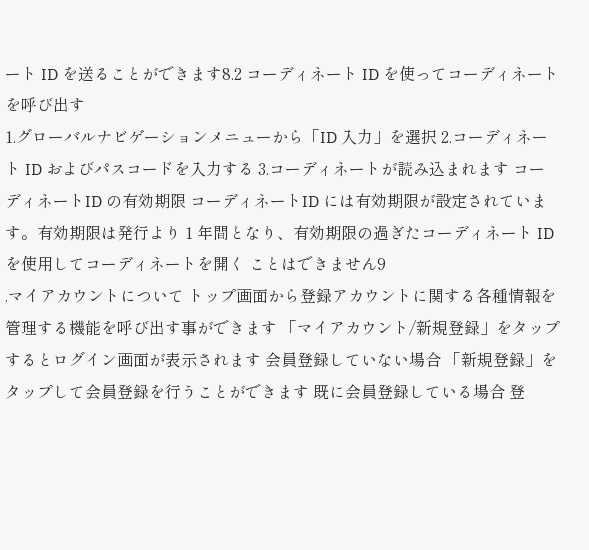ート ID を送ることができます8.2 コーディネート ID を使ってコーディネートを呼び出す
1.グローバルナビゲーションメニューから「ID 入力」を選択 2.コーディネート ID およびパスコードを入力する 3.コーディネートが読み込まれます コーディネートID の有効期限 コーディネートID には有効期限が設定されています。有効期限は発行より 1 年間となり、有効期限の過ぎたコーディネート ID を使用してコーディネートを開く ことはできません9
.マイアカウントについて トップ画面から登録アカウントに関する各種情報を管理する機能を呼び出す事ができます 「マイアカウント/新規登録」をタップするとログイン画面が表示されます 会員登録していない場合 「新規登録」をタップして会員登録を行うことができます 既に会員登録している場合 登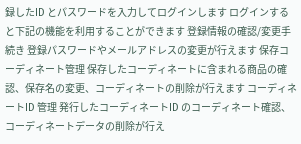録したID とパスワードを入力してログインします ログインすると下記の機能を利用することができます 登録情報の確認/変更手続き 登録パスワードやメールアドレスの変更が行えます 保存コーディネート管理 保存したコーディネートに含まれる商品の確認、保存名の変更、コーディネートの削除が行えます コーディネートID 管理 発行したコーディネートID のコーディネート確認、コーディネートデータの削除が行え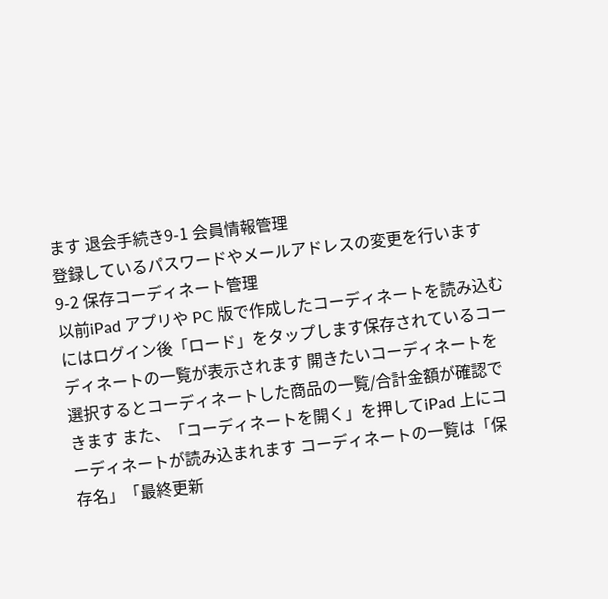ます 退会手続き9-1 会員情報管理
登録しているパスワードやメールアドレスの変更を行います9-2 保存コーディネート管理
以前iPad アプリや PC 版で作成したコーディネートを読み込むにはログイン後「ロード」をタップします保存されているコーディネートの一覧が表示されます 開きたいコーディネートを選択するとコーディネートした商品の一覧/合計金額が確認できます また、「コーディネートを開く」を押してiPad 上にコーディネートが読み込まれます コーディネートの一覧は「保存名」「最終更新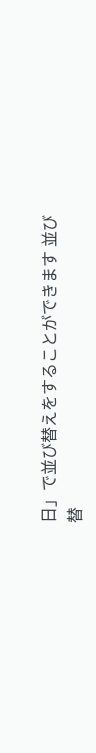日」で並び替えをすることができます 並び替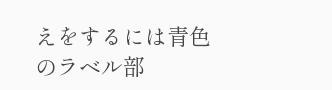えをするには青色のラベル部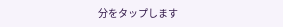分をタップします